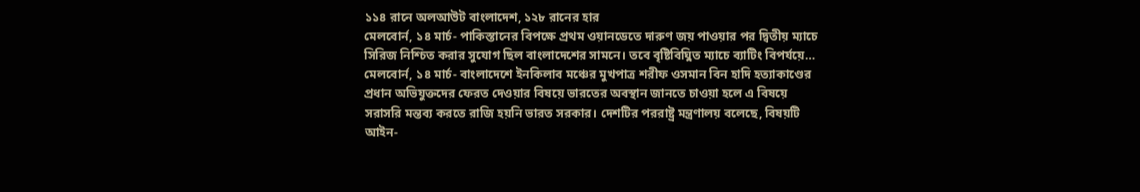১১৪ রানে অলআউট বাংলাদেশ, ১২৮ রানের হার
মেলবোর্ন, ১৪ মার্চ- পাকিস্তানের বিপক্ষে প্রথম ওয়ানডেতে দারুণ জয় পাওয়ার পর দ্বিতীয় ম্যাচে সিরিজ নিশ্চিত করার সুযোগ ছিল বাংলাদেশের সামনে। তবে বৃষ্টিবিঘ্নিত ম্যাচে ব্যাটিং বিপর্যয়ে…
মেলবোর্ন, ১৪ মার্চ- বাংলাদেশে ইনকিলাব মঞ্চের মুখপাত্র শরীফ ওসমান বিন হাদি হত্যাকাণ্ডের প্রধান অভিযুক্তদের ফেরত দেওয়ার বিষয়ে ভারতের অবস্থান জানতে চাওয়া হলে এ বিষয়ে সরাসরি মন্তব্য করতে রাজি হয়নি ভারত সরকার। দেশটির পররাষ্ট্র মন্ত্রণালয় বলেছে, বিষয়টি আইন-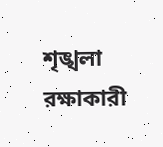শৃঙ্খলা রক্ষাকারী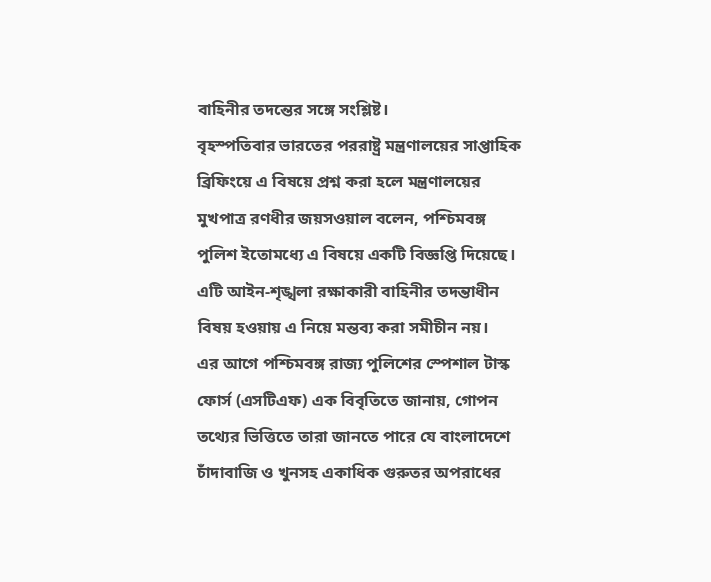বাহিনীর তদন্তের সঙ্গে সংশ্লিষ্ট।
বৃহস্পতিবার ভারতের পররাষ্ট্র মন্ত্রণালয়ের সাপ্তাহিক ব্রিফিংয়ে এ বিষয়ে প্রশ্ন করা হলে মন্ত্রণালয়ের মুখপাত্র রণধীর জয়সওয়াল বলেন, পশ্চিমবঙ্গ পুলিশ ইতোমধ্যে এ বিষয়ে একটি বিজ্ঞপ্তি দিয়েছে। এটি আইন-শৃঙ্খলা রক্ষাকারী বাহিনীর তদন্তাধীন বিষয় হওয়ায় এ নিয়ে মন্তব্য করা সমীচীন নয়।
এর আগে পশ্চিমবঙ্গ রাজ্য পুলিশের স্পেশাল টাস্ক ফোর্স (এসটিএফ) এক বিবৃতিতে জানায়, গোপন তথ্যের ভিত্তিতে তারা জানতে পারে যে বাংলাদেশে চাঁদাবাজি ও খুনসহ একাধিক গুরুতর অপরাধের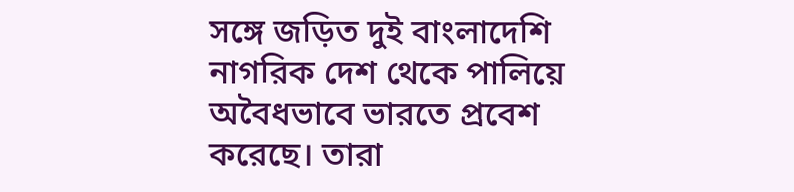সঙ্গে জড়িত দুই বাংলাদেশি নাগরিক দেশ থেকে পালিয়ে অবৈধভাবে ভারতে প্রবেশ করেছে। তারা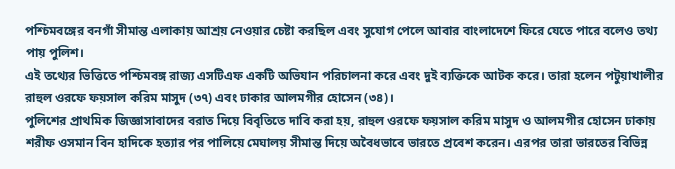পশ্চিমবঙ্গের বনগাঁ সীমান্ত এলাকায় আশ্রয় নেওয়ার চেষ্টা করছিল এবং সুযোগ পেলে আবার বাংলাদেশে ফিরে যেতে পারে বলেও তথ্য পায় পুলিশ।
এই তথ্যের ভিত্তিতে পশ্চিমবঙ্গ রাজ্য এসটিএফ একটি অভিযান পরিচালনা করে এবং দুই ব্যক্তিকে আটক করে। তারা হলেন পটুয়াখালীর রাহুল ওরফে ফয়সাল করিম মাসুদ (৩৭) এবং ঢাকার আলমগীর হোসেন (৩৪)।
পুলিশের প্রাথমিক জিজ্ঞাসাবাদের বরাত দিয়ে বিবৃতিতে দাবি করা হয়, রাহুল ওরফে ফয়সাল করিম মাসুদ ও আলমগীর হোসেন ঢাকায় শরীফ ওসমান বিন হাদিকে হত্যার পর পালিয়ে মেঘালয় সীমান্ত দিয়ে অবৈধভাবে ভারতে প্রবেশ করেন। এরপর তারা ভারতের বিভিন্ন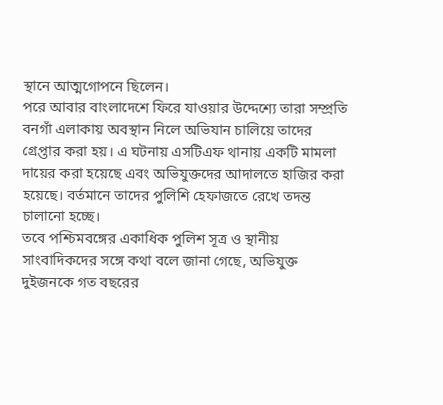স্থানে আত্মগোপনে ছিলেন।
পরে আবার বাংলাদেশে ফিরে যাওয়ার উদ্দেশ্যে তারা সম্প্রতি বনগাঁ এলাকায় অবস্থান নিলে অভিযান চালিয়ে তাদের গ্রেপ্তার করা হয়। এ ঘটনায় এসটিএফ থানায় একটি মামলা দায়ের করা হয়েছে এবং অভিযুক্তদের আদালতে হাজির করা হয়েছে। বর্তমানে তাদের পুলিশি হেফাজতে রেখে তদন্ত চালানো হচ্ছে।
তবে পশ্চিমবঙ্গের একাধিক পুলিশ সূত্র ও স্থানীয় সাংবাদিকদের সঙ্গে কথা বলে জানা গেছে, অভিযুক্ত দুইজনকে গত বছরের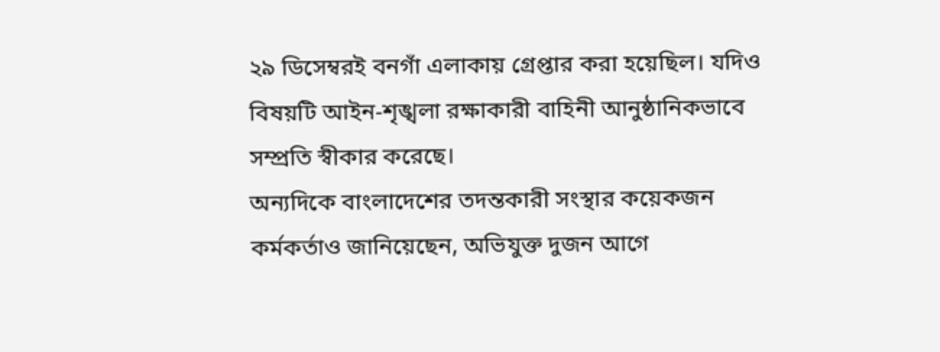২৯ ডিসেম্বরই বনগাঁ এলাকায় গ্রেপ্তার করা হয়েছিল। যদিও বিষয়টি আইন-শৃঙ্খলা রক্ষাকারী বাহিনী আনুষ্ঠানিকভাবে সম্প্রতি স্বীকার করেছে।
অন্যদিকে বাংলাদেশের তদন্তকারী সংস্থার কয়েকজন কর্মকর্তাও জানিয়েছেন, অভিযুক্ত দুজন আগে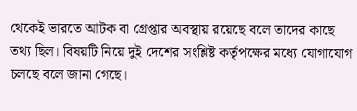থেকেই ভারতে আটক বা গ্রেপ্তার অবস্থায় রয়েছে বলে তাদের কাছে তথ্য ছিল। বিষয়টি নিয়ে দুই দেশের সংশ্লিষ্ট কর্তৃপক্ষের মধ্যে যোগাযোগ চলছে বলে জানা গেছে।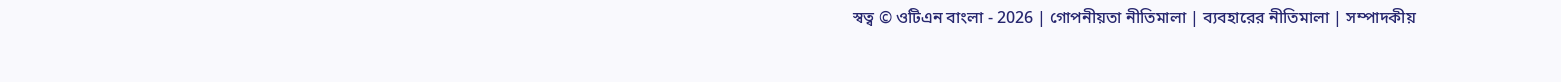স্বত্ব © ওটিএন বাংলা - 2026 | গোপনীয়তা নীতিমালা | ব্যবহারের নীতিমালা | সম্পাদকীয়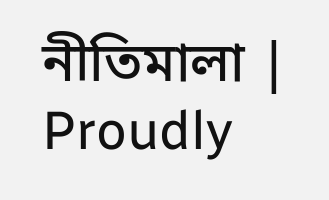নীতিমালা | Proudly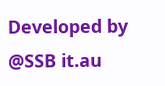Developed by @SSB it.au